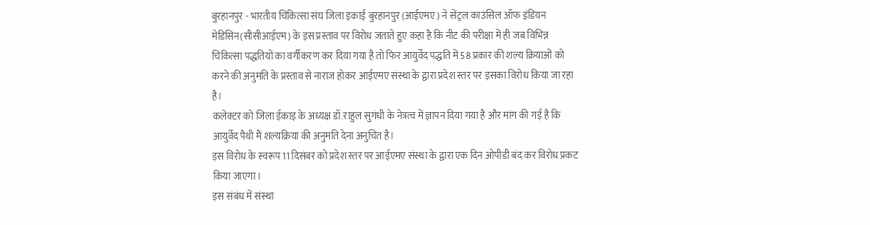बुरहानपुर - भारतीय चिकित्सा संघ जिला इकाई बुरहानपुर (आईएमए) ने सेंट्रल काउंसिल ऑफ इंडियन मेडिसिन(सीसीआईएम) के इस प्रस्ताव पर विरोध जताते हुए कहा है कि नीट की परीक्षा में ही जब विभिन्न चिकित्सा पद्धतियों का वर्गीकरण कर दिया गया है तो फिर आयुर्वेद पद्धति में 58 प्रकार की शल्य क्रियाओं को करने की अनुमति के प्रस्ताव से नाराज होकर आईएमए संस्था के द्वारा प्रदेश स्तर पर इसका विरोध किया जा रहा है।
कलेक्टर को जिला ईकाइ के अध्यक्ष डॉ.राहुल सुगंधी के नेत्रत्व में ज्ञापन दिया गया है और मांग की गई है कि आयुर्वेद पैथी मैं शल्यक्रिया की अनुमति देना अनुचित है।
इस विरोध के स्वरूप 11 दिसंबर को प्रदेश स्तर पर आईएमए संस्था के द्वारा एक दिन ओपीडी बंद कर विरोध प्रकट किया जाएगा।
इस संबंध में संस्था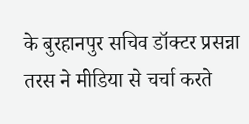के बुरहानपुर सचिव डॉक्टर प्रसन्ना तरस ने मीडिया से चर्चा करते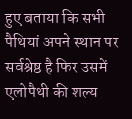हुए बताया कि सभी पैथियां अपने स्थान पर सर्वश्रेष्ठ है फिर उसमें एलोपैथी की शल्य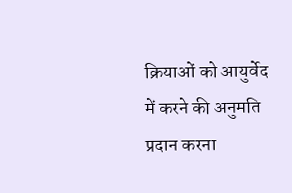क्रियाओं को आयुर्वेद में करने की अनुमति प्रदान करना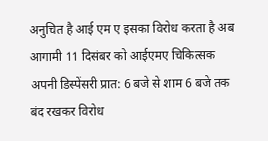अनुचित है आई एम ए इसका विरोध करता है अब आगामी 11 दिसंबर को आईएमए चिकित्सक अपनी डिस्पेंसरी प्रात: 6 बजे से शाम 6 बजे तक बंद रखकर विरोध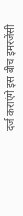दर्ज कराएंगे इस बीच इमरजेंसी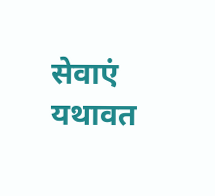सेवाएं यथावत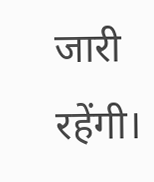जारी रहेंगी।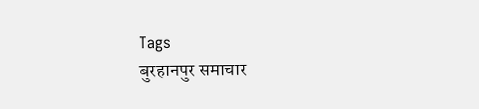Tags
बुरहानपुर समाचार